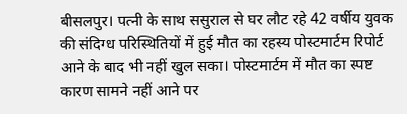बीसलपुर। पत्नी के साथ ससुराल से घर लौट रहे 42 वर्षीय युवक की संदिग्ध परिस्थितियों में हुई मौत का रहस्य पोस्टमार्टम रिपोर्ट आने के बाद भी नहीं खुल सका। पोस्टमार्टम में मौत का स्पष्ट कारण सामने नहीं आने पर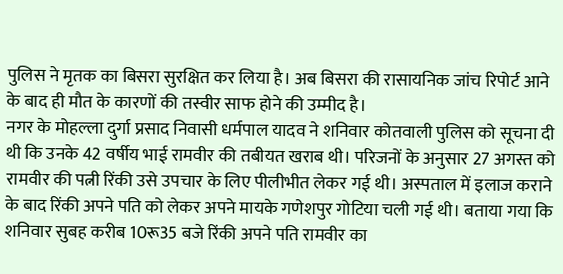पुलिस ने मृतक का बिसरा सुरक्षित कर लिया है। अब बिसरा की रासायनिक जांच रिपोर्ट आने के बाद ही मौत के कारणों की तस्वीर साफ होने की उम्मीद है।
नगर के मोहल्ला दुर्गा प्रसाद निवासी धर्मपाल यादव ने शनिवार कोतवाली पुलिस को सूचना दी थी कि उनके 42 वर्षीय भाई रामवीर की तबीयत खराब थी। परिजनों के अनुसार 27 अगस्त को रामवीर की पत्नी रिंकी उसे उपचार के लिए पीलीभीत लेकर गई थी। अस्पताल में इलाज कराने के बाद रिंकी अपने पति को लेकर अपने मायके गणेशपुर गोटिया चली गई थी। बताया गया कि शनिवार सुबह करीब 10रू35 बजे रिंकी अपने पति रामवीर का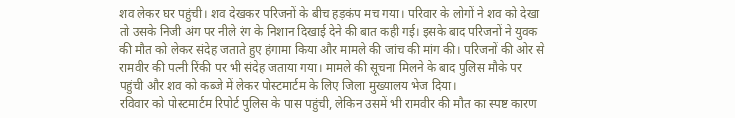शव लेकर घर पहुंची। शव देखकर परिजनों के बीच हड़कंप मच गया। परिवार के लोगों ने शव को देखा तो उसके निजी अंग पर नीले रंग के निशान दिखाई देने की बात कही गई। इसके बाद परिजनों ने युवक की मौत को लेकर संदेह जताते हुए हंगामा किया और मामले की जांच की मांग की। परिजनों की ओर से रामवीर की पत्नी रिंकी पर भी संदेह जताया गया। मामले की सूचना मिलने के बाद पुलिस मौके पर पहुंची और शव को कब्जे में लेकर पोस्टमार्टम के लिए जिला मुख्यालय भेज दिया।
रविवार को पोस्टमार्टम रिपोर्ट पुलिस के पास पहुंची, लेकिन उसमें भी रामवीर की मौत का स्पष्ट कारण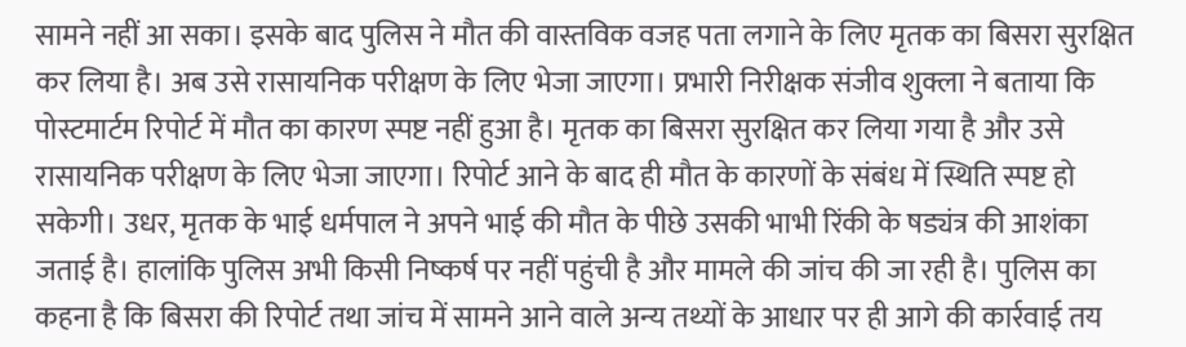सामने नहीं आ सका। इसके बाद पुलिस ने मौत की वास्तविक वजह पता लगाने के लिए मृतक का बिसरा सुरक्षित कर लिया है। अब उसे रासायनिक परीक्षण के लिए भेजा जाएगा। प्रभारी निरीक्षक संजीव शुक्ला ने बताया कि पोस्टमार्टम रिपोर्ट में मौत का कारण स्पष्ट नहीं हुआ है। मृतक का बिसरा सुरक्षित कर लिया गया है और उसे रासायनिक परीक्षण के लिए भेजा जाएगा। रिपोर्ट आने के बाद ही मौत के कारणों के संबंध में स्थिति स्पष्ट हो सकेगी। उधर, मृतक के भाई धर्मपाल ने अपने भाई की मौत के पीछे उसकी भाभी रिंकी के षड्यंत्र की आशंका जताई है। हालांकि पुलिस अभी किसी निष्कर्ष पर नहीं पहुंची है और मामले की जांच की जा रही है। पुलिस का कहना है कि बिसरा की रिपोर्ट तथा जांच में सामने आने वाले अन्य तथ्यों के आधार पर ही आगे की कार्रवाई तय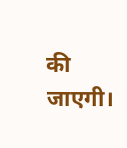की जाएगी।